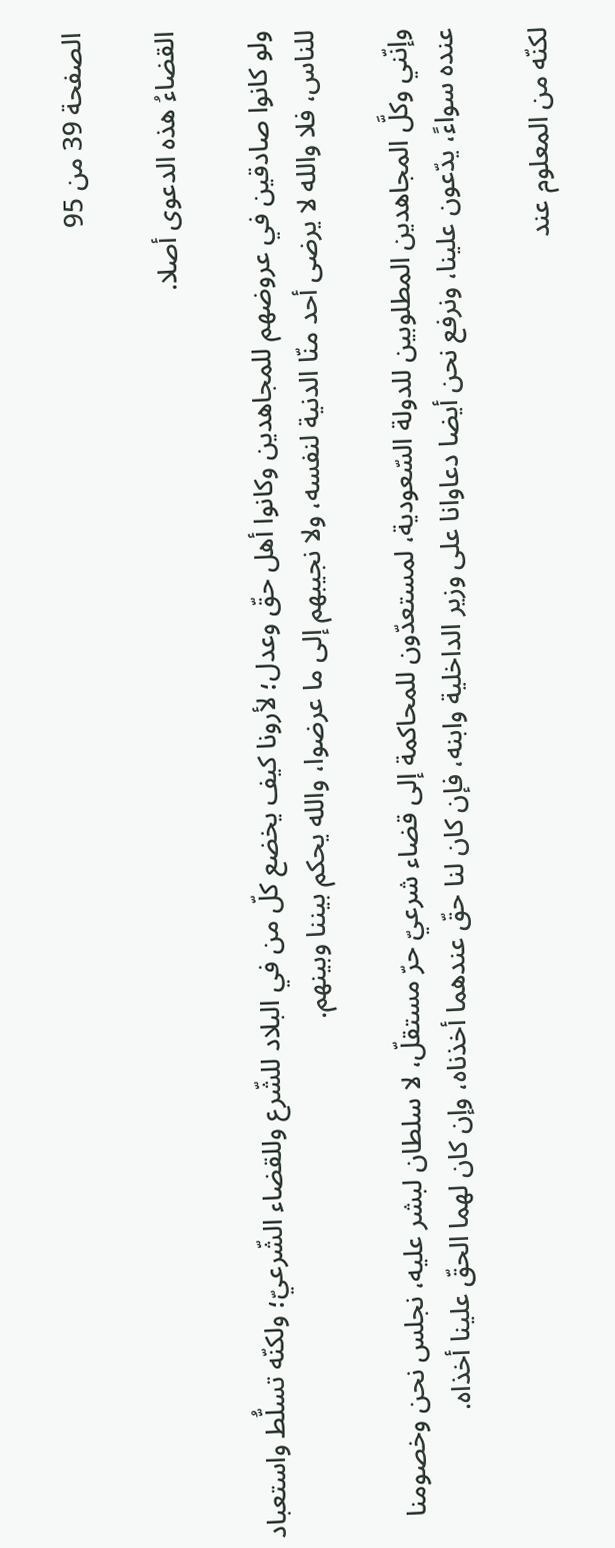الصفحة 39 من 95

القضاءُ هذه الدعوى أصلا.

ولو كانوا صادقين في عروضهم للمجاهدين وكانوا أهل حقّ وعدل؛ لأرونا كيف يخضع كلّ من في البلاد للشّرع وللقضاء الشّرعيّ؛ ولكنّه تسلُّط واستعباد للناس، فلا والله لا يرضى أحد منّا الدنية لنفسه، ولا نجيبهم إلى ما عرضوا، والله يحكم بيننا وبينهم.

وإنّني وكلَّ المجاهدين المطلوبين للدولة السّعودية، لمستعدّون للمحاكمة إلى قضاء شرعيّ حرّ مستقلّ، لا سلطان لبشر عليه، نجلس نحن وخصومنا عنده سواءً، يدّعون علينا، ونرفع نحن أيضا دعاوانا على وزير الداخلية وابنه، فإن كان لنا حقّ عندهما أخذناه، وإن كان لهما الحقّ علينا أخذاه.

لكنّه من المعلوم عند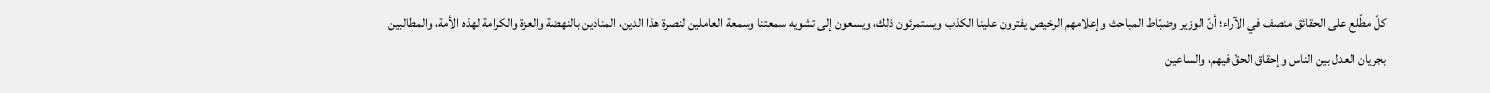كلّ مطّلع على الحقائق منصف في الآراء؛ أنّ الوزير وضبّاط المباحث وإعلامهم الرخيص يفترون علينا الكذب ويستمرئون ذلك، ويسعون إلى تشويه سمعتنا وسمعة العاملين لنصرة هذا الدين، المنادين بالنهضة والعزة والكرامة لهذه الأمة، والمطالبين بجريان العدل بين الناس وإحقاق الحقّ فيهم، والساعين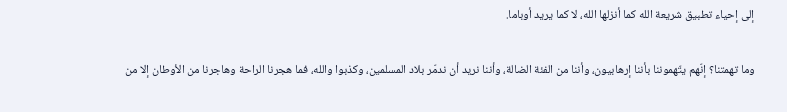إلى إحياء تطبيق شريعة الله كما أنزلها الله، لا كما يريد أوباما.

وما تهمتنا؟ إنّهم يتّهموننا بأننا إرهابيون، وأننا من الفئة الضالة، وأننا نريد أن ندمّر بلاد المسلمين، وكذبوا والله، فما هجرنا الراحة وهاجرنا من الأوطان إلا من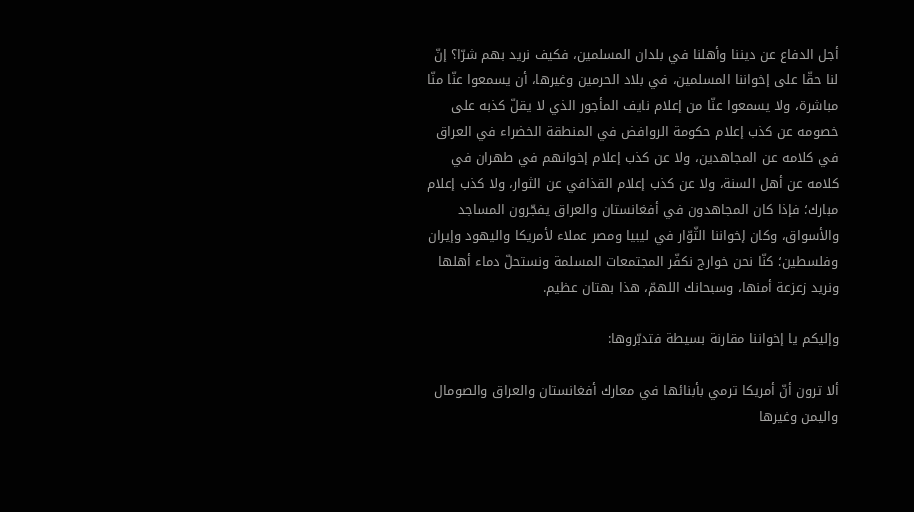أجل الدفاع عن ديننا وأهلنا في بلدان المسلمين، فكيف نريد بهم شرّا؟ إنّ لنا حقّا على إخواننا المسلمين، في بلاد الحرمين وغيرها، أن يسمعوا عنّا منّا مباشرة، ولا يسمعوا عنّا من إعلام نايف المأجور الذي لا يقلّ كذبه على خصومه عن كذب إعلام حكومة الروافض في المنطقة الخضراء في العراق في كلامه عن المجاهدين، ولا عن كذب إعلام إخوانهم في طهران في كلامه عن أهل السنة، ولا عن كذب إعلام القذافي عن الثوار، ولا كذب إعلام مبارك؛ فإذا كان المجاهدون في أفغانستان والعراق يفجّرون المساجد والأسواق، وكان إخواننا الثّوّار في ليبيا ومصر عملاء لأمريكا واليهود وإيران وفلسطين؛ كنّا نحن خوارج نكفّر المجتمعات المسلمة ونستحلّ دماء أهلها ونريد زعزعة أمنها، وسبحانك اللهمّ، هذا بهتان عظيم.

وإليكم يا إخواننا مقارنة بسيطة فتدبّروها:

ألا ترون أنّ أمريكا ترمي بأبنائها في معارك أفغانستان والعراق والصومال واليمن وغيرها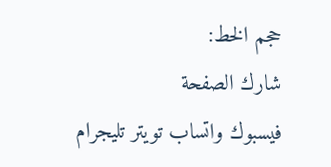حجم الخط:
شارك الصفحة
فيسبوك واتساب تويتر تليجرام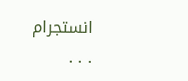انستجرام
. . .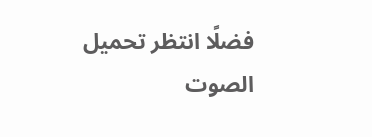فضلًا انتظر تحميل الصوت